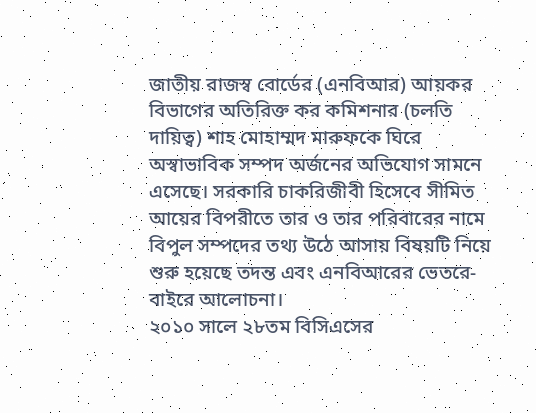জাতীয় রাজস্ব বোর্ডের (এনবিআর) আয়কর বিভাগের অতিরিক্ত কর কমিশনার (চলতি দায়িত্ব) শাহ মোহাম্মদ মারুফকে ঘিরে অস্বাভাবিক সম্পদ অর্জনের অভিযোগ সামনে এসেছে। সরকারি চাকরিজীবী হিসেবে সীমিত আয়ের বিপরীতে তার ও তার পরিবারের নামে বিপুল সম্পদের তথ্য উঠে আসায় বিষয়টি নিয়ে শুরু হয়েছে তদন্ত এবং এনবিআরের ভেতরে-বাইরে আলোচনা।
২০১০ সালে ২৮তম বিসিএসের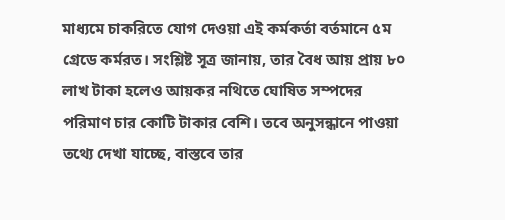মাধ্যমে চাকরিতে যোগ দেওয়া এই কর্মকর্তা বর্তমানে ৫ম গ্রেডে কর্মরত। সংশ্লিষ্ট সূত্র জানায়, তার বৈধ আয় প্রায় ৮০ লাখ টাকা হলেও আয়কর নথিতে ঘোষিত সম্পদের পরিমাণ চার কোটি টাকার বেশি। তবে অনুসন্ধানে পাওয়া তথ্যে দেখা যাচ্ছে, বাস্তবে তার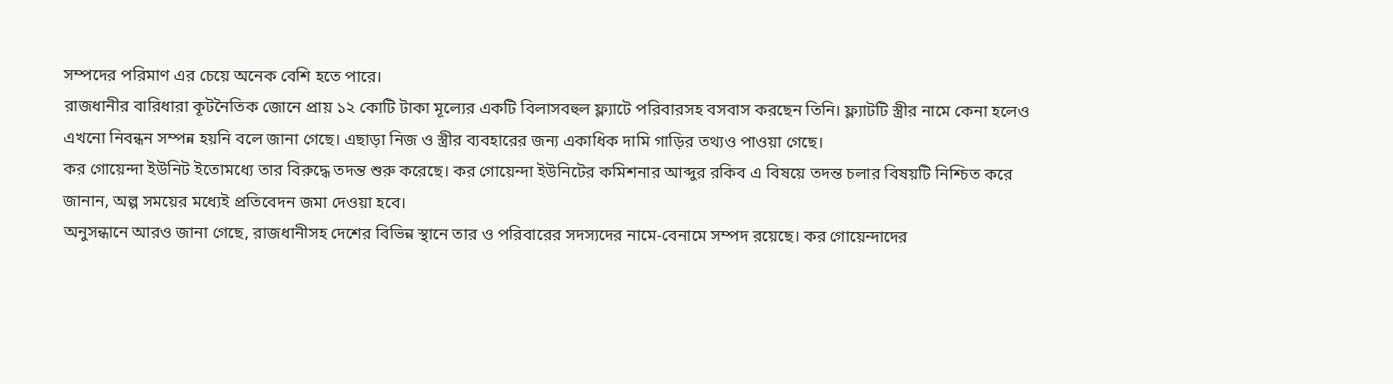সম্পদের পরিমাণ এর চেয়ে অনেক বেশি হতে পারে।
রাজধানীর বারিধারা কূটনৈতিক জোনে প্রায় ১২ কোটি টাকা মূল্যের একটি বিলাসবহুল ফ্ল্যাটে পরিবারসহ বসবাস করছেন তিনি। ফ্ল্যাটটি স্ত্রীর নামে কেনা হলেও এখনো নিবন্ধন সম্পন্ন হয়নি বলে জানা গেছে। এছাড়া নিজ ও স্ত্রীর ব্যবহারের জন্য একাধিক দামি গাড়ির তথ্যও পাওয়া গেছে।
কর গোয়েন্দা ইউনিট ইতোমধ্যে তার বিরুদ্ধে তদন্ত শুরু করেছে। কর গোয়েন্দা ইউনিটের কমিশনার আব্দুর রকিব এ বিষয়ে তদন্ত চলার বিষয়টি নিশ্চিত করে জানান, অল্প সময়ের মধ্যেই প্রতিবেদন জমা দেওয়া হবে।
অনুসন্ধানে আরও জানা গেছে, রাজধানীসহ দেশের বিভিন্ন স্থানে তার ও পরিবারের সদস্যদের নামে-বেনামে সম্পদ রয়েছে। কর গোয়েন্দাদের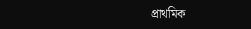প্রাথমিক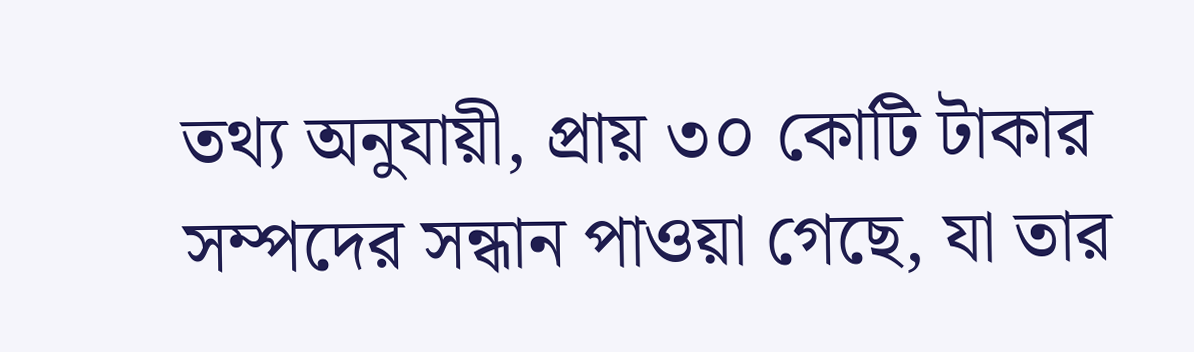তথ্য অনুযায়ী, প্রায় ৩০ কোটি টাকার সম্পদের সন্ধান পাওয়া গেছে, যা তার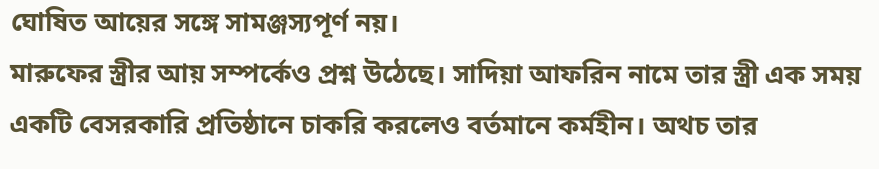ঘোষিত আয়ের সঙ্গে সামঞ্জস্যপূর্ণ নয়।
মারুফের স্ত্রীর আয় সম্পর্কেও প্রশ্ন উঠেছে। সাদিয়া আফরিন নামে তার স্ত্রী এক সময় একটি বেসরকারি প্রতিষ্ঠানে চাকরি করলেও বর্তমানে কর্মহীন। অথচ তার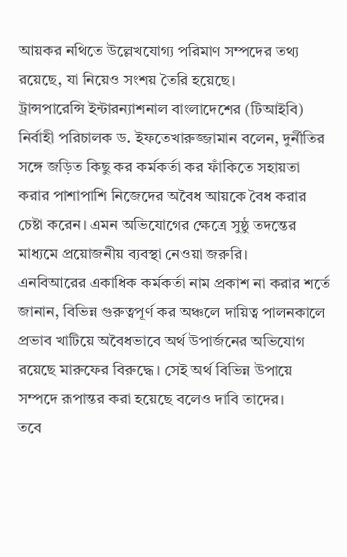আয়কর নথিতে উল্লেখযোগ্য পরিমাণ সম্পদের তথ্য রয়েছে, যা নিয়েও সংশয় তৈরি হয়েছে।
ট্রান্সপারেন্সি ইন্টারন্যাশনাল বাংলাদেশের (টিআইবি) নির্বাহী পরিচালক ড. ইফতেখারুজ্জামান বলেন, দুর্নীতির সঙ্গে জড়িত কিছু কর কর্মকর্তা কর ফাঁকিতে সহায়তা করার পাশাপাশি নিজেদের অবৈধ আয়কে বৈধ করার চেষ্টা করেন। এমন অভিযোগের ক্ষেত্রে সুষ্ঠু তদন্তের মাধ্যমে প্রয়োজনীয় ব্যবস্থা নেওয়া জরুরি।
এনবিআরের একাধিক কর্মকর্তা নাম প্রকাশ না করার শর্তে জানান, বিভিন্ন গুরুত্বপূর্ণ কর অঞ্চলে দায়িত্ব পালনকালে প্রভাব খাটিয়ে অবৈধভাবে অর্থ উপার্জনের অভিযোগ রয়েছে মারুফের বিরুদ্ধে। সেই অর্থ বিভিন্ন উপায়ে সম্পদে রূপান্তর করা হয়েছে বলেও দাবি তাদের।
তবে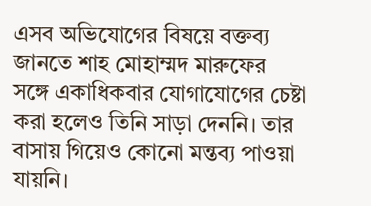এসব অভিযোগের বিষয়ে বক্তব্য জানতে শাহ মোহাম্মদ মারুফের সঙ্গে একাধিকবার যোগাযোগের চেষ্টা করা হলেও তিনি সাড়া দেননি। তার বাসায় গিয়েও কোনো মন্তব্য পাওয়া যায়নি।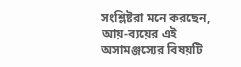সংশ্লিষ্টরা মনে করছেন, আয়-ব্যয়ের এই অসামঞ্জস্যের বিষয়টি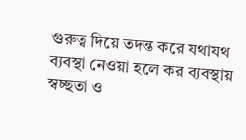গুরুত্ব দিয়ে তদন্ত করে যথাযথ ব্যবস্থা নেওয়া হলে কর ব্যবস্থায় স্বচ্ছতা ও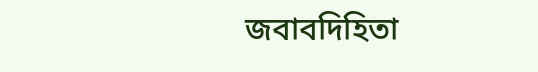জবাবদিহিতা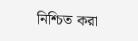নিশ্চিত করা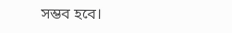সম্ভব হবে।